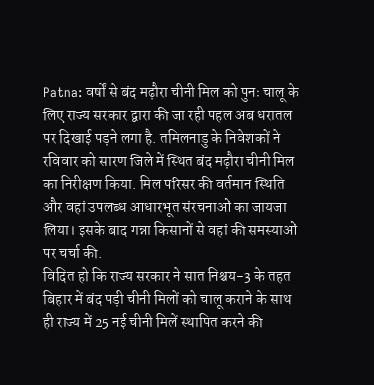Patna: वर्षों से बंद मढ़ौरा चीनी मिल को पुनः चालू के लिए राज्य सरकार द्वारा की जा रही पहल अब धरातल पर दिखाई पड़ने लगा है. तमिलनाडु के निवेशकों ने रविवार को सारण जिले में स्थित बंद मढ़ौरा चीनी मिल का निरीक्षण किया. मिल परिसर की वर्तमान स्थिति और वहां उपलब्ध आधारभूत संरचनाओं का जायजा लिया। इसके बाद गन्ना किसानों से वहां की समस्याओं पर चर्चा की.
विदित हो कि राज्य सरकार ने सात निश्चय-3 के तहत बिहार में बंद पड़ी चीनी मिलों को चालू कराने के साथ ही राज्य में 25 नई चीनी मिलें स्थापित करने की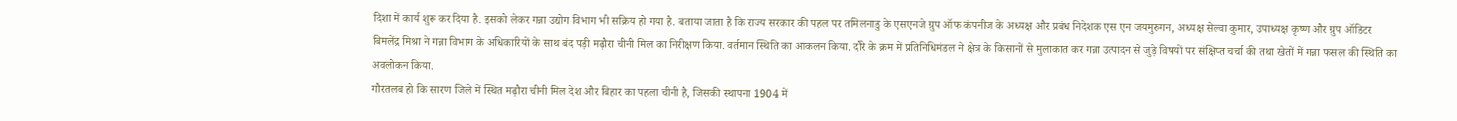दिशा में कार्य शुरू कर दिया है. इसको लेकर गन्ना उद्योग विभाग भी सक्रिय हो गया है. बताया जाता है कि राज्य सरकार की पहल पर तमिलनाडु के एसएनजे ग्रुप ऑफ कंपनीज के अध्यक्ष और प्रबंध निदेशक एस एन जयमुरुगन, अध्यक्ष सेल्वा कुमार, उपाध्यक्ष कृष्ण और ग्रुप ऑडिटर बिमलेंद्र मिश्रा ने गन्ना विभाग के अधिकारियों के साथ बंद पड़ी मढ़ौरा चीनी मिल का निरीक्षण किया. वर्तमान स्थिति का आकलन किया. दौरे के क्रम में प्रतिनिधिमंडल ने क्षेत्र के किसानों से मुलाकात कर गन्ना उत्पादन से जुड़े विषयों पर संक्षिप्त चर्चा की तथा खेतों में गन्ना फसल की स्थिति का अवलोकन किया.
गौरतलब हो कि सारण जिले में स्थित मढ़ौरा चीनी मिल देश और बिहार का पहला चीनी है, जिसकी स्थापना 1904 में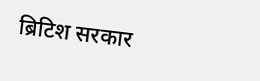ब्रिटिश सरकार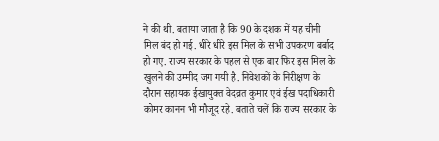ने की थी. बताया जाता है कि 90 के दशक में यह चीनी मिल बंद हो गई. धीरे धीरे इस मिल के सभी उपकरण बर्बाद हो गए. राज्य सरकार के पहल से एक बार फिर इस मिल के खुलने की उम्मीद जग गयी है. निवेशकों के निरीक्षण के दौरान सहायक ईखायुक्त वेदव्रत कुमार एवं ईख पदाधिकारी कोमर कानन भी मौजूद रहे. बताते चलें कि राज्य सरकार के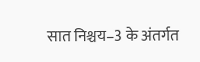सात निश्चय–3 के अंतर्गत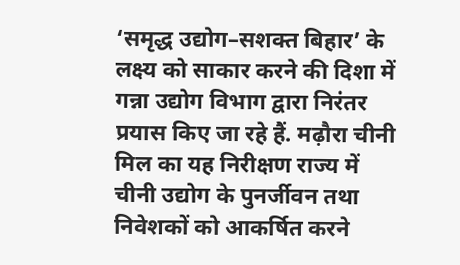‘समृद्ध उद्योग–सशक्त बिहार’ के लक्ष्य को साकार करने की दिशा में गन्ना उद्योग विभाग द्वारा निरंतर प्रयास किए जा रहे हैं. मढ़ौरा चीनी मिल का यह निरीक्षण राज्य में चीनी उद्योग के पुनर्जीवन तथा निवेशकों को आकर्षित करने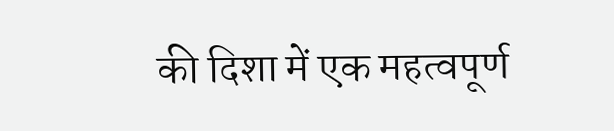की दिशा में एक महत्वपूर्ण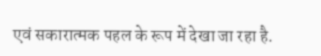एवं सकारात्मक पहल के रूप में देखा जा रहा है.